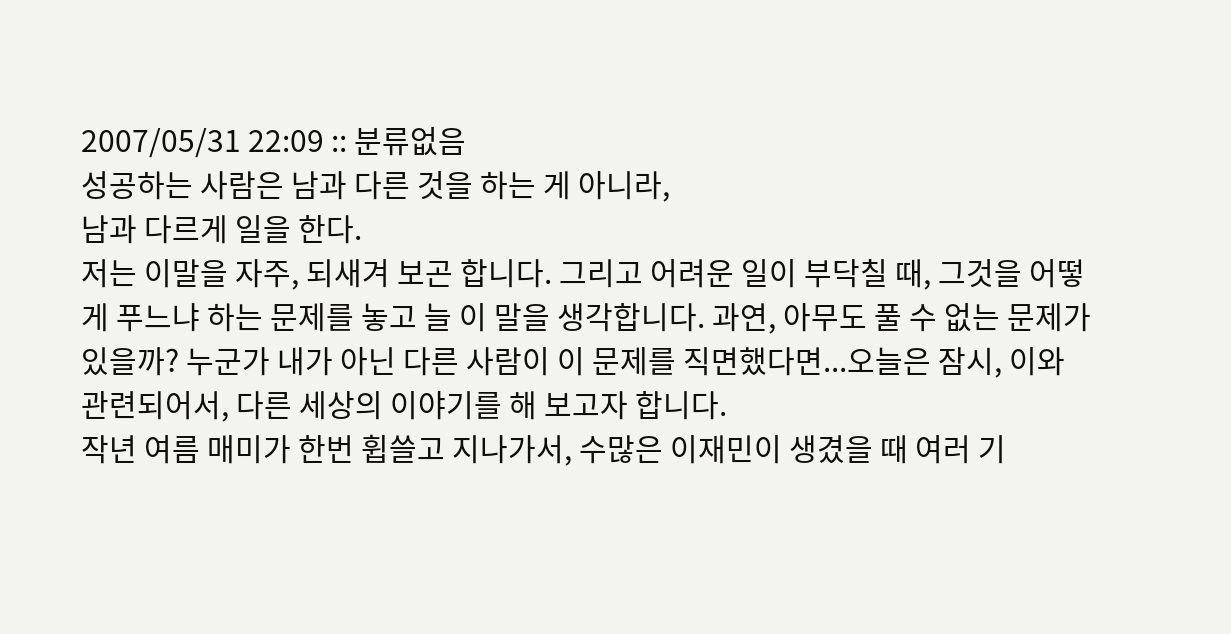2007/05/31 22:09 :: 분류없음
성공하는 사람은 남과 다른 것을 하는 게 아니라,
남과 다르게 일을 한다.
저는 이말을 자주, 되새겨 보곤 합니다. 그리고 어려운 일이 부닥칠 때, 그것을 어떻게 푸느냐 하는 문제를 놓고 늘 이 말을 생각합니다. 과연, 아무도 풀 수 없는 문제가 있을까? 누군가 내가 아닌 다른 사람이 이 문제를 직면했다면...오늘은 잠시, 이와 관련되어서, 다른 세상의 이야기를 해 보고자 합니다.
작년 여름 매미가 한번 휩쓸고 지나가서, 수많은 이재민이 생겼을 때 여러 기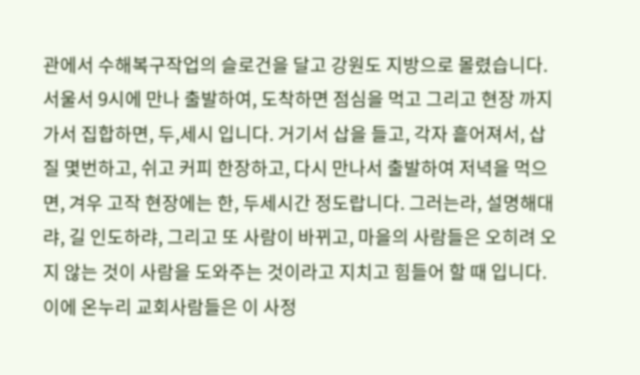관에서 수해복구작업의 슬로건을 달고 강원도 지방으로 몰렸습니다. 서울서 9시에 만나 출발하여, 도착하면 점심을 먹고 그리고 현장 까지 가서 집합하면, 두,세시 입니다. 거기서 삽을 들고, 각자 흩어져서, 삽질 몇번하고, 쉬고 커피 한장하고, 다시 만나서 출발하여 저녁을 먹으면, 겨우 고작 현장에는 한, 두세시간 정도랍니다. 그러는라, 설명해대랴, 길 인도하랴, 그리고 또 사람이 바뀌고, 마을의 사람들은 오히려 오지 않는 것이 사람을 도와주는 것이라고 지치고 힘들어 할 때 입니다.
이에 온누리 교회사람들은 이 사정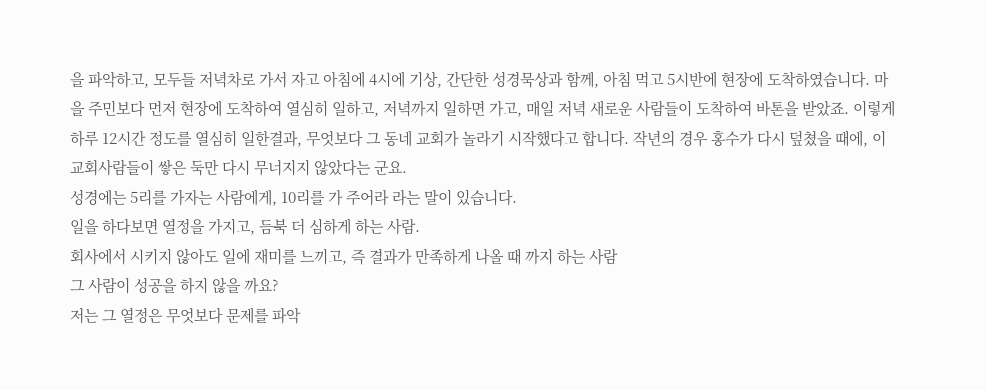을 파악하고, 모두들 저녁차로 가서 자고 아침에 4시에 기상, 간단한 성경묵상과 함께, 아침 먹고 5시반에 현장에 도착하였습니다. 마을 주민보다 먼저 현장에 도착하여 열심히 일하고, 저녁까지 일하면 가고, 매일 저녁 새로운 사람들이 도착하여 바톤을 받았죠. 이렇게 하루 12시간 정도를 열심히 일한결과, 무엇보다 그 동네 교회가 놀라기 시작했다고 합니다. 작년의 경우 홍수가 다시 덮쳤을 때에, 이 교회사람들이 쌓은 둑만 다시 무너지지 않았다는 군요.
성경에는 5리를 가자는 사람에게, 10리를 가 주어라 라는 말이 있습니다.
일을 하다보면 열정을 가지고, 듬북 더 심하게 하는 사람.
회사에서 시키지 않아도 일에 재미를 느끼고, 즉 결과가 만족하게 나올 때 까지 하는 사람
그 사람이 성공을 하지 않을 까요?
저는 그 열정은 무엇보다 문제를 파악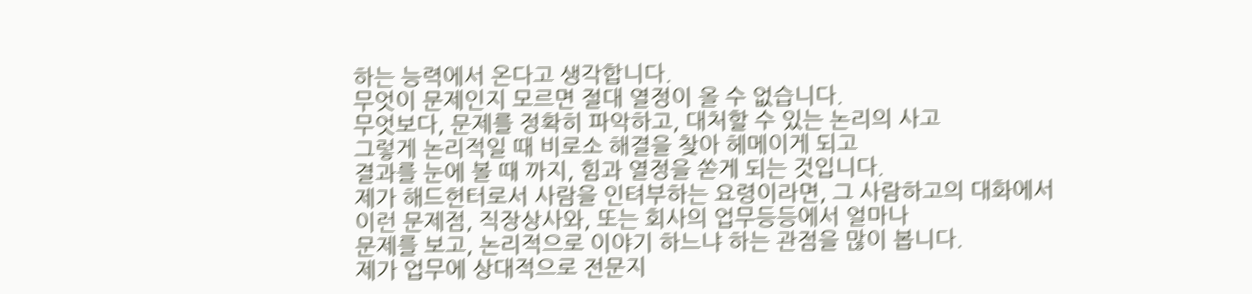하는 능력에서 온다고 생각합니다.
무엇이 문제인지 모르면 절대 열정이 올 수 없습니다.
무엇보다, 문제를 정확히 파악하고, 대처할 수 있는 논리의 사고
그렇게 논리적일 때 비로소 해결을 찾아 헤메이게 되고
결과를 눈에 볼 때 까지, 힘과 열정을 쏟게 되는 것입니다.
제가 해드헌터로서 사람을 인텨부하는 요령이라면, 그 사람하고의 대화에서
이런 문제점, 직장상사와, 또는 회사의 업무등등에서 얼마나
문제를 보고, 논리적으로 이야기 하느냐 하는 관점을 많이 봅니다.
제가 업무에 상대적으로 전문지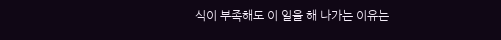식이 부족해도 이 일을 해 나가는 이유는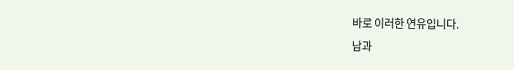바로 이러한 연유입니다.
남과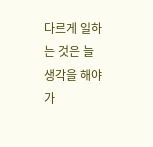다르게 일하는 것은 늘 생각을 해야 가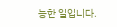능한 일입니다.